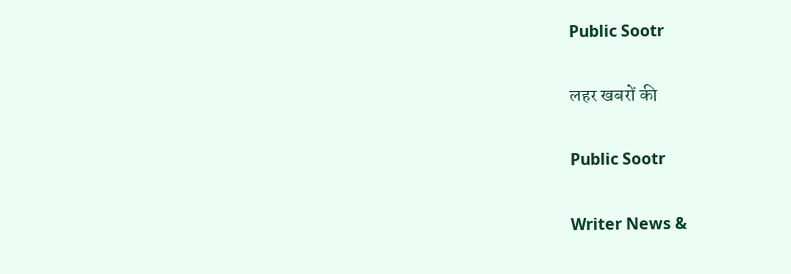Public Sootr

लहर खबरों की

Public Sootr

Writer News &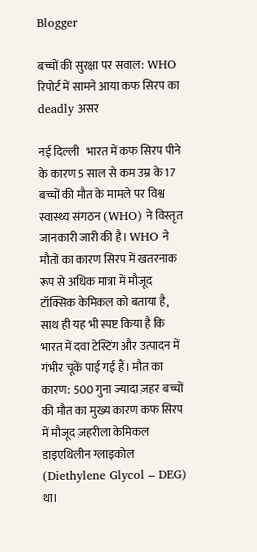Blogger

बच्चों की सुरक्षा पर सवाल: WHO रिपोर्ट में सामने आया कफ सिरप का deadly असर

नई दिल्ली   भारत में कफ सिरप पीने के कारण 5 साल से कम उम्र के 17 बच्चों की मौत के मामले पर विश्व स्वास्थ्य संगठन (WHO) ने विस्तृत जानकारी जारी की है। WHO ने मौतों का कारण सिरप में खतरनाक रूप से अधिक मात्रा में मौजूद टॉक्सिक केमिकल को बताया है, साथ ही यह भी स्पष्ट किया है कि भारत में दवा टेस्टिंग और उत्पादन में गंभीर चूकें पाई गई हैं। मौत का कारण: 500 गुना ज्यादा ज़हर बच्चों की मौत का मुख्य कारण कफ सिरप में मौजूद ज़हरीला केमिकल डाइएथिलीन ग्लाइकोल (Diethylene Glycol – DEG) था।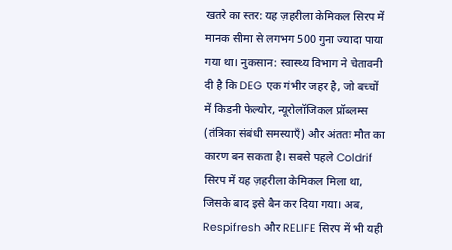खतरे का स्तर: यह ज़हरीला केमिकल सिरप में मानक सीमा से लगभग 500 गुना ज्यादा पाया गया था। नुकसान: स्वास्थ्य विभाग ने चेतावनी दी है कि DEG एक गंभीर जहर है, जो बच्चों में किडनी फेल्योर, न्यूरोलॉजिकल प्रॉब्लम्स (तंत्रिका संबंधी समस्याएँ) और अंततः मौत का कारण बन सकता है। सबसे पहले Coldrif सिरप में यह ज़हरीला केमिकल मिला था, जिसके बाद इसे बैन कर दिया गया। अब, Respifresh और RELIFE सिरप में भी यही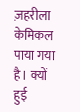ज़हरीला केमिकल पाया गया है। क्यों हुई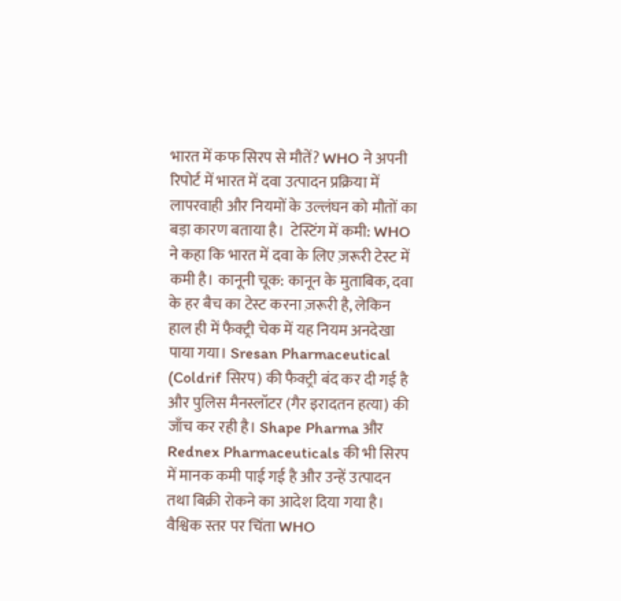भारत में कफ सिरप से मौतें? WHO ने अपनी रिपोर्ट में भारत में दवा उत्पादन प्रक्रिया में लापरवाही और नियमों के उल्लंघन को मौतों का बड़ा कारण बताया है।  टेस्टिंग में कमी: WHO ने कहा कि भारत में दवा के लिए ज़रूरी टेस्ट में कमी है। कानूनी चूक: कानून के मुताबिक, दवा के हर बैच का टेस्ट करना ज़रूरी है, लेकिन हाल ही में फैक्ट्री चेक में यह नियम अनदेखा पाया गया। Sresan Pharmaceutical (Coldrif सिरप) की फैक्ट्री बंद कर दी गई है और पुलिस मैनस्लॉटर (गैर इरादतन हत्या) की जाँच कर रही है। Shape Pharma और Rednex Pharmaceuticals की भी सिरप में मानक कमी पाई गई है और उन्हें उत्पादन तथा बिक्री रोकने का आदेश दिया गया है। वैश्विक स्तर पर चिंता WHO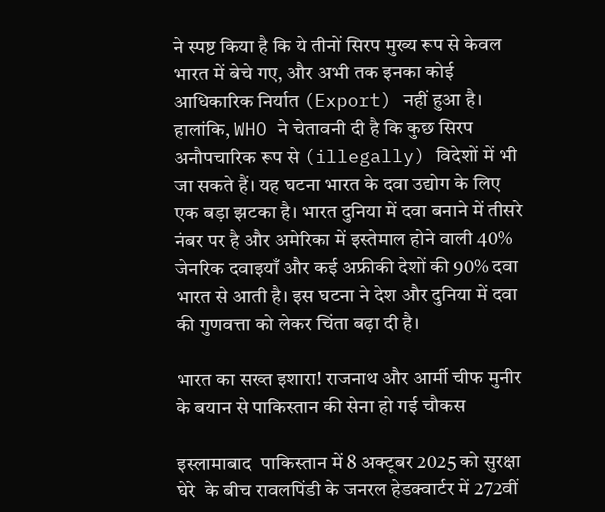ने स्पष्ट किया है कि ये तीनों सिरप मुख्य रूप से केवल भारत में बेचे गए, और अभी तक इनका कोई आधिकारिक निर्यात (Export) नहीं हुआ है। हालांकि, WHO ने चेतावनी दी है कि कुछ सिरप अनौपचारिक रूप से (illegally) विदेशों में भी जा सकते हैं। यह घटना भारत के दवा उद्योग के लिए एक बड़ा झटका है। भारत दुनिया में दवा बनाने में तीसरे नंबर पर है और अमेरिका में इस्तेमाल होने वाली 40% जेनरिक दवाइयाँ और कई अफ्रीकी देशों की 90% दवा भारत से आती है। इस घटना ने देश और दुनिया में दवा की गुणवत्ता को लेकर चिंता बढ़ा दी है।

भारत का सख्त इशारा! राजनाथ और आर्मी चीफ मुनीर के बयान से पाकिस्तान की सेना हो गई चौकस

इस्लामाबाद  पाकिस्तान में 8 अक्टूबर 2025 को सुरक्षा घेरे  के बीच रावलपिंडी के जनरल हेडक्वार्टर में 272वीं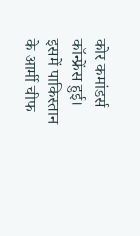कोर कमांडर्स कॉन्फ्रेंस हुई। इसमें पाकिस्तान के आर्मी चीफ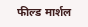फील्ड मार्शल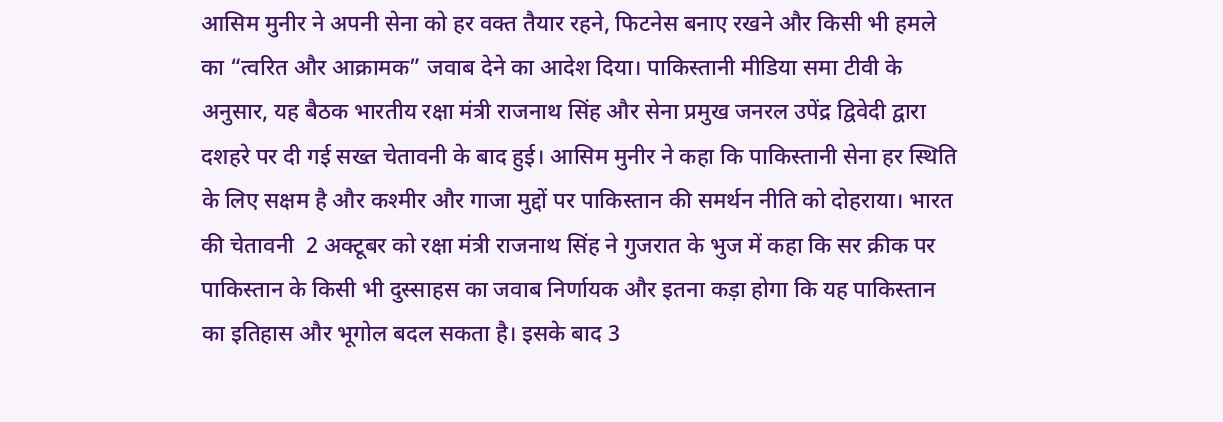आसिम मुनीर ने अपनी सेना को हर वक्त तैयार रहने, फिटनेस बनाए रखने और किसी भी हमले का “त्वरित और आक्रामक” जवाब देने का आदेश दिया। पाकिस्तानी मीडिया समा टीवी के अनुसार, यह बैठक भारतीय रक्षा मंत्री राजनाथ सिंह और सेना प्रमुख जनरल उपेंद्र द्विवेदी द्वारा दशहरे पर दी गई सख्त चेतावनी के बाद हुई। आसिम मुनीर ने कहा कि पाकिस्तानी सेना हर स्थिति के लिए सक्षम है और कश्मीर और गाजा मुद्दों पर पाकिस्तान की समर्थन नीति को दोहराया। भारत की चेतावनी  2 अक्टूबर को रक्षा मंत्री राजनाथ सिंह ने गुजरात के भुज में कहा कि सर क्रीक पर पाकिस्तान के किसी भी दुस्साहस का जवाब निर्णायक और इतना कड़ा होगा कि यह पाकिस्तान का इतिहास और भूगोल बदल सकता है। इसके बाद 3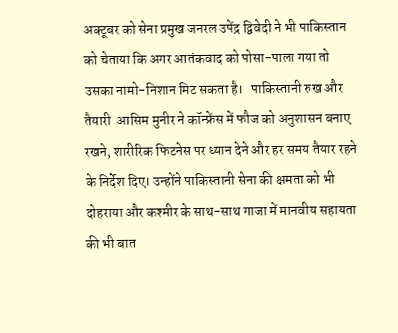अक्टूबर को सेना प्रमुख जनरल उपेंद्र द्विवेदी ने भी पाकिस्तान को चेताया कि अगर आतंकवाद को पोसा-पाला गया तो उसका नामो-निशान मिट सकता है।   पाकिस्तानी रुख और तैयारी  आसिम मुनीर ने कॉन्फ्रेंस में फौज को अनुशासन बनाए रखने, शारीरिक फिटनेस पर ध्यान देने और हर समय तैयार रहने के निर्देश दिए। उन्होंने पाकिस्तानी सेना की क्षमता को भी दोहराया और कश्मीर के साथ-साथ गाजा में मानवीय सहायता की भी बात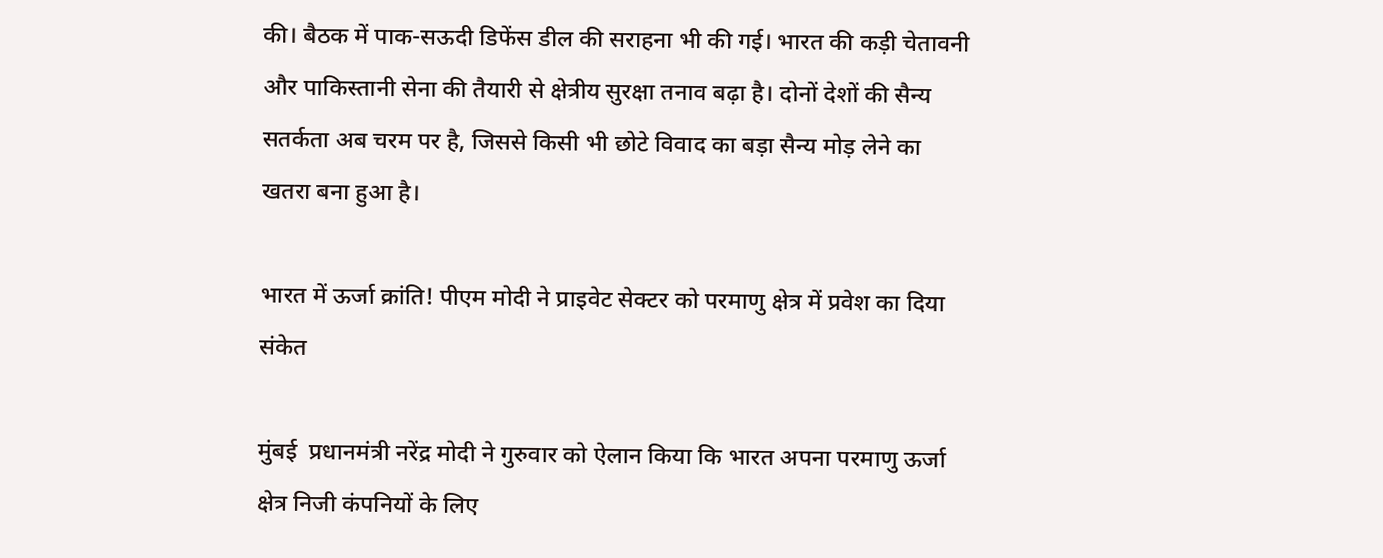की। बैठक में पाक-सऊदी डिफेंस डील की सराहना भी की गई। भारत की कड़ी चेतावनी और पाकिस्तानी सेना की तैयारी से क्षेत्रीय सुरक्षा तनाव बढ़ा है। दोनों देशों की सैन्य सतर्कता अब चरम पर है, जिससे किसी भी छोटे विवाद का बड़ा सैन्य मोड़ लेने का खतरा बना हुआ है।

भारत में ऊर्जा क्रांति! पीएम मोदी ने प्राइवेट सेक्टर को परमाणु क्षेत्र में प्रवेश का दिया संकेत

मुंबई  प्रधानमंत्री नरेंद्र मोदी ने गुरुवार को ऐलान किया कि भारत अपना परमाणु ऊर्जा क्षेत्र निजी कंपनियों के लिए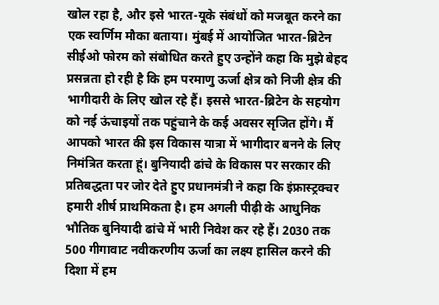खोल रहा है, और इसे भारत-यूके संबंधों को मजबूत करने का एक स्वर्णिम मौका बताया। मुंबई में आयोजित भारत-ब्रिटेन सीईओ फोरम को संबोधित करते हुए उन्होंने कहा कि मुझे बेहद प्रसन्नता हो रही है कि हम परमाणु ऊर्जा क्षेत्र को निजी क्षेत्र की भागीदारी के लिए खोल रहे हैं। इससे भारत-ब्रिटेन के सहयोग को नई ऊंचाइयों तक पहुंचाने के कई अवसर सृजित होंगे। मैं आपको भारत की इस विकास यात्रा में भागीदार बनने के लिए निमंत्रित करता हूं। बुनियादी ढांचे के विकास पर सरकार की प्रतिबद्धता पर जोर देते हुए प्रधानमंत्री ने कहा कि इंफ्रास्ट्रक्चर हमारी शीर्ष प्राथमिकता है। हम अगली पीढ़ी के आधुनिक भौतिक बुनियादी ढांचे में भारी निवेश कर रहे हैं। 2030 तक 500 गीगावाट नवीकरणीय ऊर्जा का लक्ष्य हासिल करने की दिशा में हम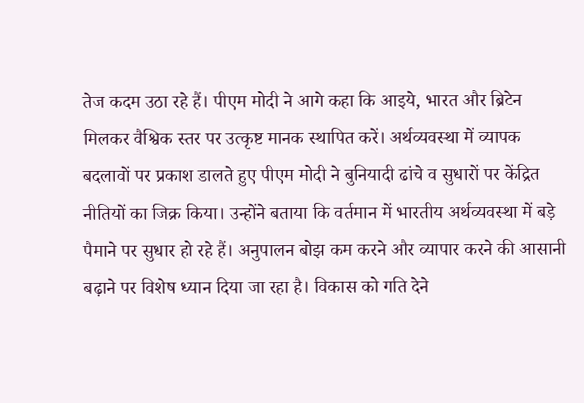तेज कदम उठा रहे हैं। पीएम मोदी ने आगे कहा कि आइये, भारत और ब्रिटेन मिलकर वैश्विक स्तर पर उत्कृष्ट मानक स्थापित करें। अर्थव्यवस्था में व्यापक बदलावों पर प्रकाश डालते हुए पीएम मोदी ने बुनियादी ढांचे व सुधारों पर केंद्रित नीतियों का जिक्र किया। उन्होंने बताया कि वर्तमान में भारतीय अर्थव्यवस्था में बड़े पैमाने पर सुधार हो रहे हैं। अनुपालन बोझ कम करने और व्यापार करने की आसानी बढ़ाने पर विशेष ध्यान दिया जा रहा है। विकास को गति देने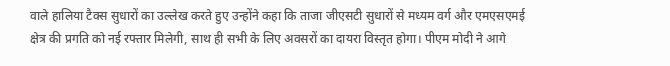वाले हालिया टैक्स सुधारों का उल्लेख करते हुए उन्होंने कहा कि ताजा जीएसटी सुधारों से मध्यम वर्ग और एमएसएमई क्षेत्र की प्रगति को नई रफ्तार मिलेगी, साथ ही सभी के लिए अवसरों का दायरा विस्तृत होगा। पीएम मोदी ने आगे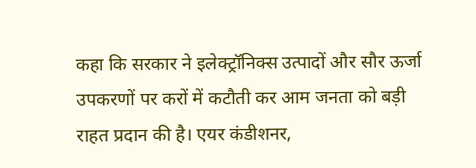कहा कि सरकार ने इलेक्ट्रॉनिक्स उत्पादों और सौर ऊर्जा उपकरणों पर करों में कटौती कर आम जनता को बड़ी राहत प्रदान की है। एयर कंडीशनर,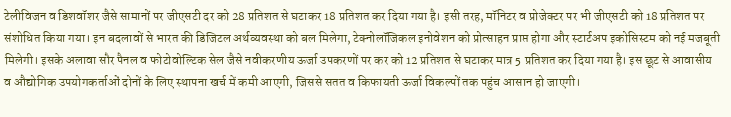टेलीविजन व डिशवॉशर जैसे सामानों पर जीएसटी दर को 28 प्रतिशत से घटाकर 18 प्रतिशत कर दिया गया है। इसी तरह, मॉनिटर व प्रोजेक्टर पर भी जीएसटी को 18 प्रतिशत पर संशोधित किया गया। इन बदलावों से भारत की डिजिटल अर्थव्यवस्था को बल मिलेगा, टेक्नोलॉजिकल इनोवेशन को प्रोत्साहन प्राप्त होगा और स्टार्टअप इकोसिस्टम को नई मजबूती मिलेगी। इसके अलावा सौर पैनल व फोटोवोल्टिक सेल जैसे नवीकरणीय ऊर्जा उपकरणों पर कर को 12 प्रतिशत से घटाकर मात्र 5 प्रतिशत कर दिया गया है। इस छूट से आवासीय व औद्योगिक उपयोगकर्ताओं दोनों के लिए स्थापना खर्च में कमी आएगी, जिससे सतत व किफायती ऊर्जा विकल्पों तक पहुंच आसान हो जाएगी।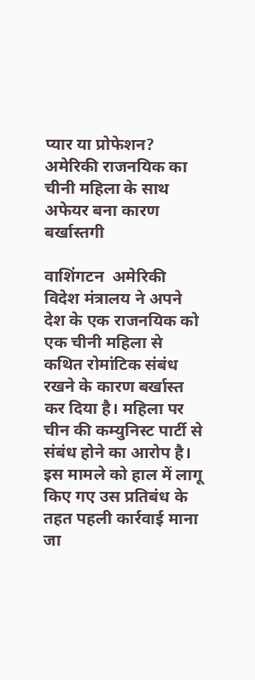प्यार या प्रोफेशन? अमेरिकी राजनयिक का चीनी महिला के साथ अफेयर बना कारण बर्खास्तगी

वाशिंगटन  अमेरिकी विदेश मंत्रालय ने अपने देश के एक राजनयिक को एक चीनी महिला से कथित रोमांटिक संबंध रखने के कारण बर्खास्त कर दिया है। महिला पर चीन की कम्युनिस्ट पार्टी से संबंध होने का आरोप है। इस मामले को हाल में लागू किए गए उस प्रतिबंध के तहत पहली कार्रवाई माना जा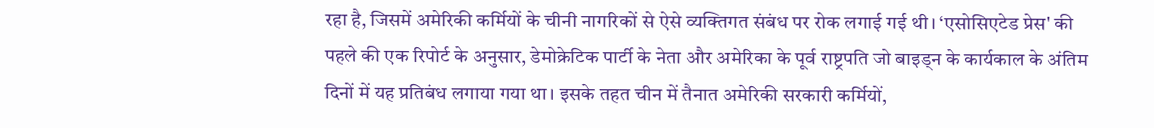रहा है, जिसमें अमेरिकी कर्मियों के चीनी नागरिकों से ऐसे व्यक्तिगत संबंध पर रोक लगाई गई थी। ‘एसोसिएटेड प्रेस' की पहले की एक रिपोर्ट के अनुसार, डेमोक्रेटिक पार्टी के नेता और अमेरिका के पूर्व राष्ट्रपति जो बाइड्न के कार्यकाल के अंतिम दिनों में यह प्रतिबंध लगाया गया था। इसके तहत चीन में तैनात अमेरिकी सरकारी कर्मियों,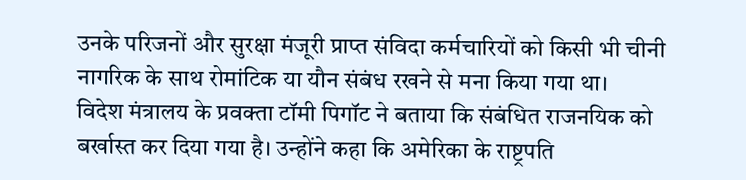उनके परिजनों और सुरक्षा मंजूरी प्राप्त संविदा कर्मचारियों को किसी भी चीनी नागरिक के साथ रोमांटिक या यौन संबंध रखने से मना किया गया था।   विदेश मंत्रालय के प्रवक्ता टॉमी पिगॉट ने बताया कि संबंधित राजनयिक को बर्खास्त कर दिया गया है। उन्होंने कहा कि अमेरिका के राष्ट्रपति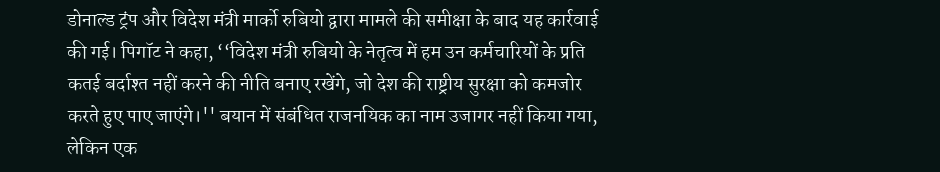डोनाल्ड ट्रंप और विदेश मंत्री मार्को रुबियो द्वारा मामले की समीक्षा के बाद यह कार्रवाई की गई। पिगॉट ने कहा, ‘‘विदेश मंत्री रुबियो के नेतृत्व में हम उन कर्मचारियों के प्रति कतई बर्दाश्त नहीं करने की नीति बनाए रखेंगे, जो देश की राष्ट्रीय सुरक्षा को कमजोर करते हुए पाए जाएंगे।'' बयान में संबंधित राजनयिक का नाम उजागर नहीं किया गया, लेकिन एक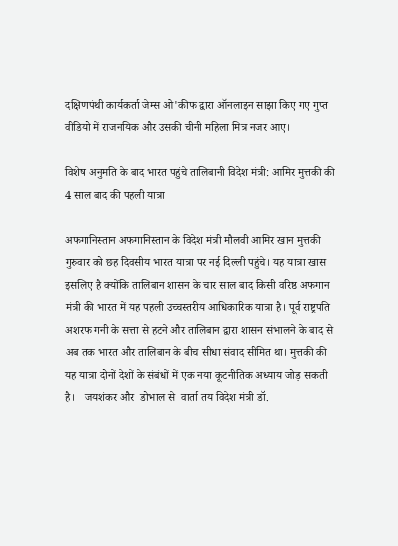दक्षिणपंथी कार्यकर्ता जेम्स ओ'कीफ द्वारा ऑनलाइन साझा किए गए गुप्त वीडियो में राजनयिक और उसकी चीनी महिला मित्र नजर आए।

विशेष अनुमति के बाद भारत पहुंचे तालिबानी विदेश मंत्री: आमिर मुत्तकी की 4 साल बाद की पहली यात्रा

अफगानिस्तान अफगानिस्तान के विदेश मंत्री मौलवी आमिर खान मुत्तकी गुरुवार को छह दिवसीय भारत यात्रा पर नई दिल्ली पहुंचे। यह यात्रा खास इसलिए है क्योंकि तालिबान शासन के चार साल बाद किसी वरिष्ठ अफगान मंत्री की भारत में यह पहली उच्चस्तरीय आधिकारिक यात्रा है। पूर्व राष्ट्रपति अशरफ गनी के सत्ता से हटने और तालिबान द्वारा शासन संभालने के बाद से अब तक भारत और तालिबान के बीच सीधा संवाद सीमित था। मुत्तकी की यह यात्रा दोनों देशों के संबंधों में एक नया कूटनीतिक अध्याय जोड़ सकती है।   जयशंकर और  डोभाल से  वार्ता तय विदेश मंत्री डॉ.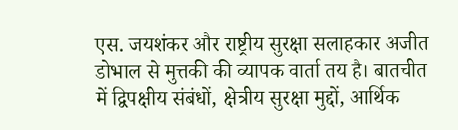एस. जयशंकर और राष्ट्रीय सुरक्षा सलाहकार अजीत डोभाल से मुत्तकी की व्यापक वार्ता तय है। बातचीत में द्विपक्षीय संबंधों, क्षेत्रीय सुरक्षा मुद्दों, आर्थिक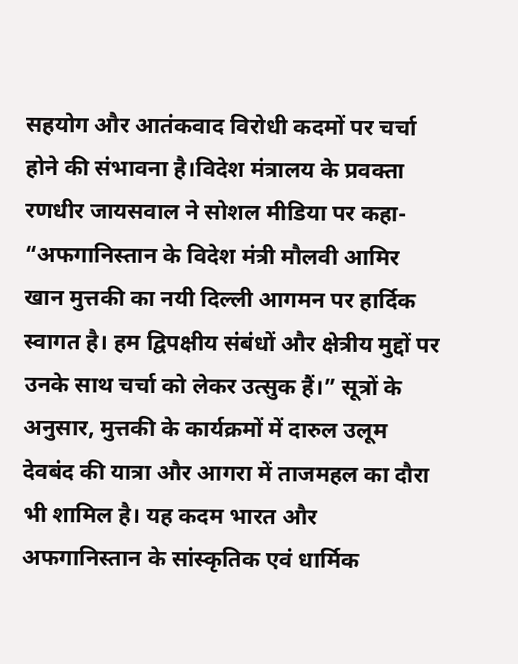सहयोग और आतंकवाद विरोधी कदमों पर चर्चा होने की संभावना है।विदेश मंत्रालय के प्रवक्ता रणधीर जायसवाल ने सोशल मीडिया पर कहा- “अफगानिस्तान के विदेश मंत्री मौलवी आमिर खान मुत्तकी का नयी दिल्ली आगमन पर हार्दिक स्वागत है। हम द्विपक्षीय संबंधों और क्षेत्रीय मुद्दों पर उनके साथ चर्चा को लेकर उत्सुक हैं।” सूत्रों के अनुसार, मुत्तकी के कार्यक्रमों में दारुल उलूम देवबंद की यात्रा और आगरा में ताजमहल का दौरा भी शामिल है। यह कदम भारत और अफगानिस्तान के सांस्कृतिक एवं धार्मिक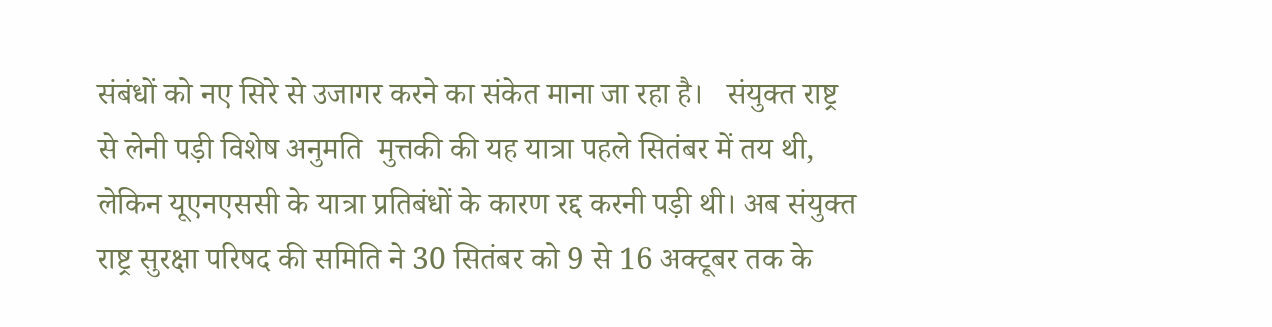संबंधों को नए सिरे से उजागर करने का संकेत माना जा रहा है।   संयुक्त राष्ट्र से लेनी पड़ी विशेष अनुमति  मुत्तकी की यह यात्रा पहले सितंबर में तय थी, लेकिन यूएनएससी के यात्रा प्रतिबंधों के कारण रद्द करनी पड़ी थी। अब संयुक्त राष्ट्र सुरक्षा परिषद की समिति ने 30 सितंबर को 9 से 16 अक्टूबर तक के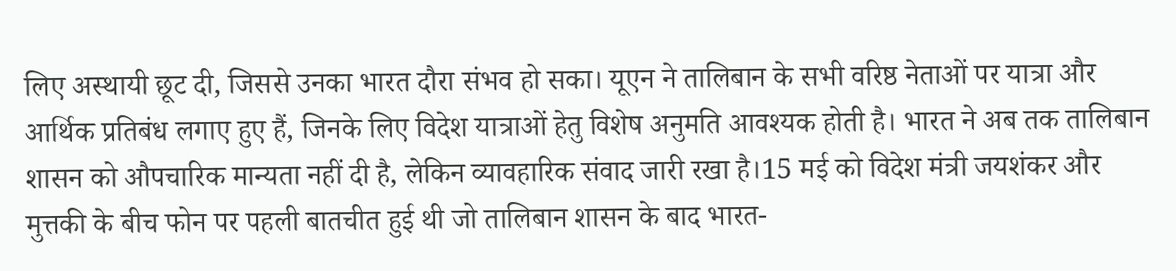लिए अस्थायी छूट दी, जिससे उनका भारत दौरा संभव हो सका। यूएन ने तालिबान के सभी वरिष्ठ नेताओं पर यात्रा और आर्थिक प्रतिबंध लगाए हुए हैं, जिनके लिए विदेश यात्राओं हेतु विशेष अनुमति आवश्यक होती है। भारत ने अब तक तालिबान शासन को औपचारिक मान्यता नहीं दी है, लेकिन व्यावहारिक संवाद जारी रखा है।15 मई को विदेश मंत्री जयशंकर और मुत्तकी के बीच फोन पर पहली बातचीत हुई थी जो तालिबान शासन के बाद भारत-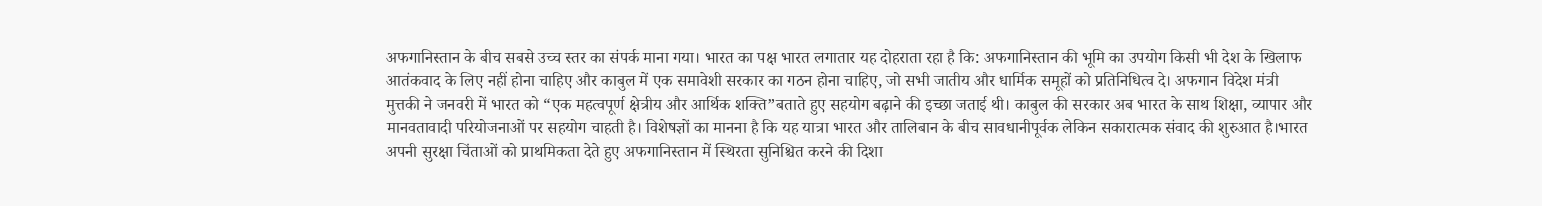अफगानिस्तान के बीच सबसे उच्च स्तर का संपर्क माना गया। भारत का पक्ष भारत लगातार यह दोहराता रहा है कि: अफगानिस्तान की भूमि का उपयोग किसी भी देश के खिलाफ आतंकवाद के लिए नहीं होना चाहिए और काबुल में एक समावेशी सरकार का गठन होना चाहिए, जो सभी जातीय और धार्मिक समूहों को प्रतिनिधित्व दे। अफगान विदेश मंत्री मुत्तकी ने जनवरी में भारत को “एक महत्वपूर्ण क्षेत्रीय और आर्थिक शक्ति”बताते हुए सहयोग बढ़ाने की इच्छा जताई थी। काबुल की सरकार अब भारत के साथ शिक्षा, व्यापार और मानवतावादी परियोजनाओं पर सहयोग चाहती है। विशेषज्ञों का मानना है कि यह यात्रा भारत और तालिबान के बीच सावधानीपूर्वक लेकिन सकारात्मक संवाद की शुरुआत है।भारत अपनी सुरक्षा चिंताओं को प्राथमिकता देते हुए अफगानिस्तान में स्थिरता सुनिश्चित करने की दिशा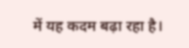में यह कदम बढ़ा रहा है।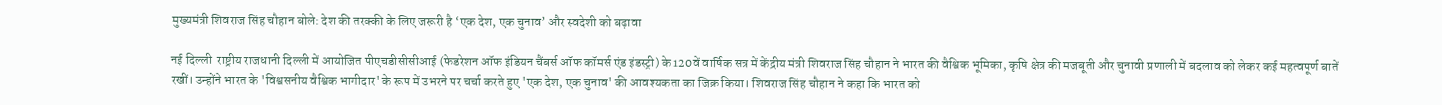मुख्यमंत्री शिवराज सिंह चौहान बोले: देश की तरक्की के लिए जरूरी है ‘एक देश, एक चुनाव’ और स्वदेशी को बढ़ावा

नई दिल्ली  राष्ट्रीय राजधानी दिल्ली में आयोजित पीएचडीसीसीआई (फेडरेशन ऑफ इंडियन चैंबर्स ऑफ कॉमर्स एंड इंडस्ट्री) के 120वें वार्षिक सत्र में केंद्रीय मंत्री शिवराज सिंह चौहान ने भारत की वैश्विक भूमिका, कृषि क्षेत्र की मजबूती और चुनावी प्रणाली में बदलाव को लेकर कई महत्वपूर्ण बातें रखीं। उन्होंने भारत के 'विश्वसनीय वैश्विक भागीदार' के रूप में उभरने पर चर्चा करते हुए 'एक देश, एक चुनाव' की आवश्यकता का जिक्र किया। शिवराज सिंह चौहान ने कहा कि भारत को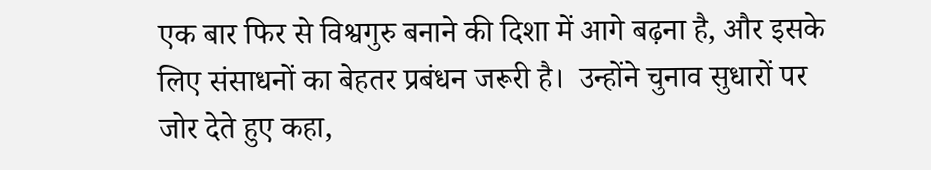एक बार फिर से विश्वगुरु बनाने की दिशा में आगे बढ़ना है, और इसके लिए संसाधनों का बेहतर प्रबंधन जरूरी है।  उन्होंने चुनाव सुधारों पर जोर देते हुए कहा,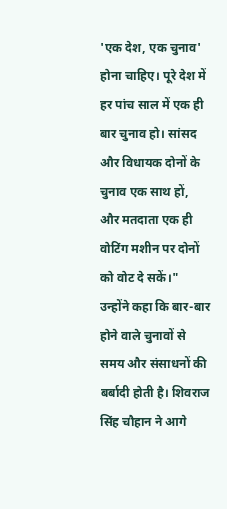'एक देश, एक चुनाव' होना चाहिए। पूरे देश में हर पांच साल में एक ही बार चुनाव हो। सांसद और विधायक दोनों के चुनाव एक साथ हों, और मतदाता एक ही वोटिंग मशीन पर दोनों को वोट दे सकें।" उन्होंने कहा कि बार-बार होने वाले चुनावों से समय और संसाधनों की बर्बादी होती है। शिवराज सिंह चौहान ने आगे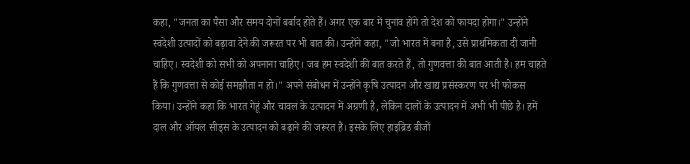कहा, "जनता का पैसा और समय दोनों बर्बाद होते हैं। अगर एक बार में चुनाव होंगे तो देश को फायदा होगा।" उन्होंने स्वदेशी उत्पादों को बढ़ावा देने की जरूरत पर भी बात की। उन्होंने कहा, "जो भारत में बना है, उसे प्राथमिकता दी जानी चाहिए। स्वदेशी को सभी को अपनाना चाहिए। जब हम स्वदेशी की बात करते हैं, तो गुणवत्ता की बात आती है। हम चाहते हैं कि गुणवत्ता से कोई समझौता न हो।" अपने संबोधन में उन्होंने कृषि उत्पादन और खाद्य प्रसंस्करण पर भी फोकस किया। उन्होंने कहा कि भारत गेहूं और चावल के उत्पादन में अग्रणी है, लेकिन दालों के उत्पादन में अभी भी पीछे है। हमें दाल और ऑयल सीड्स के उत्पादन को बढ़ाने की जरूरत है। इसके लिए हाइब्रिड बीजों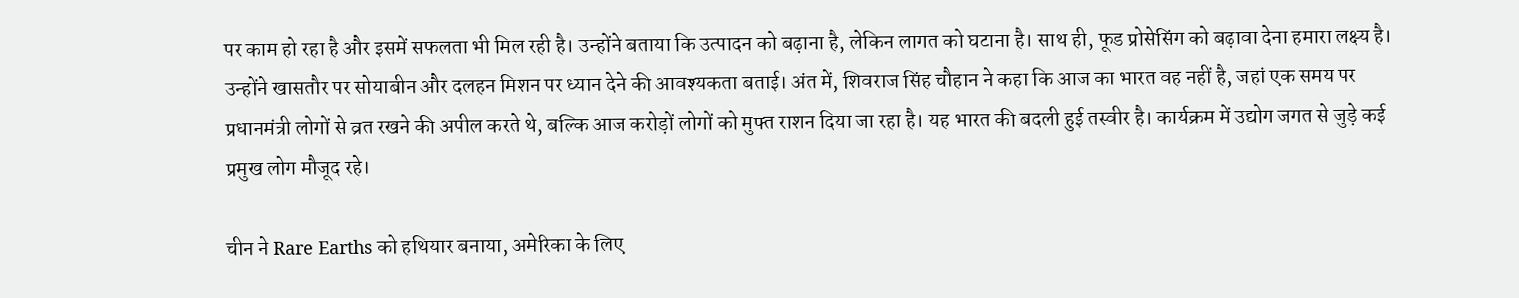पर काम हो रहा है और इसमें सफलता भी मिल रही है। उन्होंने बताया कि उत्पादन को बढ़ाना है, लेकिन लागत को घटाना है। साथ ही, फूड प्रोसेसिंग को बढ़ावा देना हमारा लक्ष्य है। उन्होंने खासतौर पर सोयाबीन और दलहन मिशन पर ध्यान देने की आवश्यकता बताई। अंत में, शिवराज सिंह चौहान ने कहा कि आज का भारत वह नहीं है, जहां एक समय पर प्रधानमंत्री लोगों से व्रत रखने की अपील करते थे, बल्कि आज करोड़ों लोगों को मुफ्त राशन दिया जा रहा है। यह भारत की बदली हुई तस्वीर है। कार्यक्रम में उद्योग जगत से जुड़े कई प्रमुख लोग मौजूद रहे।

चीन ने Rare Earths को हथियार बनाया, अमेरिका के लिए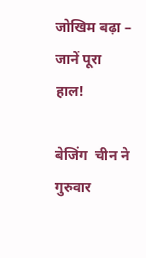जोखिम बढ़ा – जानें पूरा हाल!

बेजिंग  चीन ने गुरुवार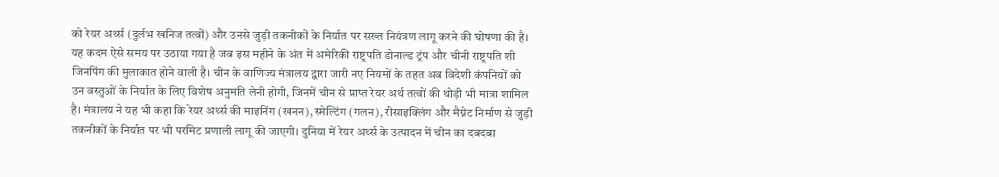को रेयर अर्थ्स (दुर्लभ खनिज तत्वों) और उनसे जुड़ी तकनीकों के निर्यात पर सख्त नियंत्रण लागू करने की घोषणा की है। यह कदम ऐसे समय पर उठाया गया है जब इस महीने के अंत में अमेरिकी राष्ट्रपति डोनाल्ड ट्रंप और चीनी राष्ट्रपति शी जिनपिंग की मुलाकात होने वाली है। चीन के वाणिज्य मंत्रालय द्वारा जारी नए नियमों के तहत अब विदेशी कंपनियों को उन वस्तुओं के निर्यात के लिए विशेष अनुमति लेनी होगी, जिनमें चीन से प्राप्त रेयर अर्थ तत्वों की थोड़ी भी मात्रा शामिल है। मंत्रालय ने यह भी कहा कि रेयर अर्थ्स की माइनिंग (खनन), स्मेल्टिंग (गलन), रीसाइक्लिंग और मैग्नेट निर्माण से जुड़ी तकनीकों के निर्यात पर भी परमिट प्रणाली लागू की जाएगी। दुनिया में रेयर अर्थ्स के उत्पादन में चीन का दबदबा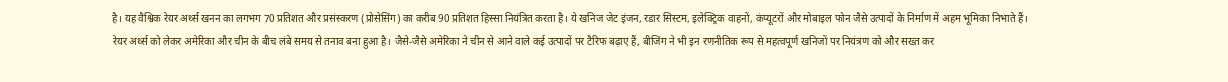है। यह वैश्विक रेयर अर्थ्स खनन का लगभग 70 प्रतिशत और प्रसंस्करण (प्रोसेसिंग) का करीब 90 प्रतिशत हिस्सा नियंत्रित करता है। ये खनिज जेट इंजन, रडार सिस्टम, इलेक्ट्रिक वाहनों, कंप्यूटरों और मोबाइल फोन जैसे उत्पादों के निर्माण में अहम भूमिका निभाते हैं। रेयर अर्थ्स को लेकर अमेरिका और चीन के बीच लंबे समय से तनाव बना हुआ है। जैसे-जैसे अमेरिका ने चीन से आने वाले कई उत्पादों पर टैरिफ बढ़ाए हैं, बीजिंग ने भी इन रणनीतिक रूप से महत्वपूर्ण खनिजों पर नियंत्रण को और सख्त कर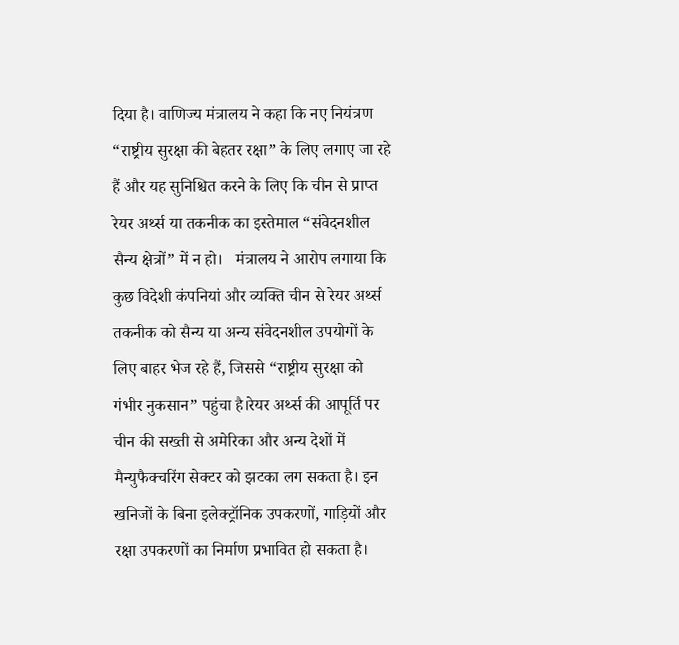दिया है। वाणिज्य मंत्रालय ने कहा कि नए नियंत्रण “राष्ट्रीय सुरक्षा की बेहतर रक्षा” के लिए लगाए जा रहे हैं और यह सुनिश्चित करने के लिए कि चीन से प्राप्त रेयर अर्थ्स या तकनीक का इस्तेमाल “संवेदनशील सैन्य क्षेत्रों” में न हो।   मंत्रालय ने आरोप लगाया कि कुछ विदेशी कंपनियां और व्यक्ति चीन से रेयर अर्थ्स तकनीक को सैन्य या अन्य संवेदनशील उपयोगों के लिए बाहर भेज रहे हैं, जिससे “राष्ट्रीय सुरक्षा को गंभीर नुकसान” पहुंचा है।रेयर अर्थ्स की आपूर्ति पर चीन की सख्ती से अमेरिका और अन्य देशों में मैन्युफैक्चरिंग सेक्टर को झटका लग सकता है। इन खनिजों के बिना इलेक्ट्रॉनिक उपकरणों, गाड़ियों और रक्षा उपकरणों का निर्माण प्रभावित हो सकता है।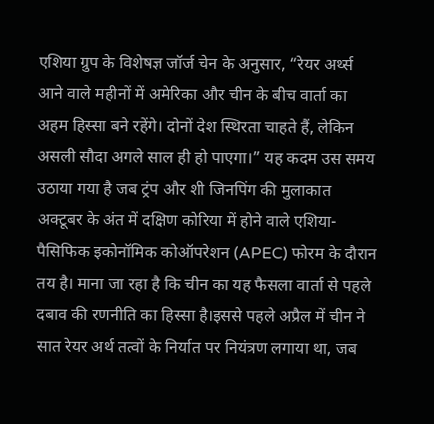एशिया ग्रुप के विशेषज्ञ जॉर्ज चेन के अनुसार, “रेयर अर्थ्स आने वाले महीनों में अमेरिका और चीन के बीच वार्ता का अहम हिस्सा बने रहेंगे। दोनों देश स्थिरता चाहते हैं, लेकिन असली सौदा अगले साल ही हो पाएगा।” यह कदम उस समय उठाया गया है जब ट्रंप और शी जिनपिंग की मुलाकात अक्टूबर के अंत में दक्षिण कोरिया में होने वाले एशिया-पैसिफिक इकोनॉमिक कोऑपरेशन (APEC) फोरम के दौरान तय है। माना जा रहा है कि चीन का यह फैसला वार्ता से पहले दबाव की रणनीति का हिस्सा है।इससे पहले अप्रैल में चीन ने सात रेयर अर्थ तत्वों के निर्यात पर नियंत्रण लगाया था, जब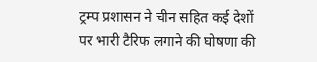ट्रम्प प्रशासन ने चीन सहित कई देशों पर भारी टैरिफ लगाने की घोषणा की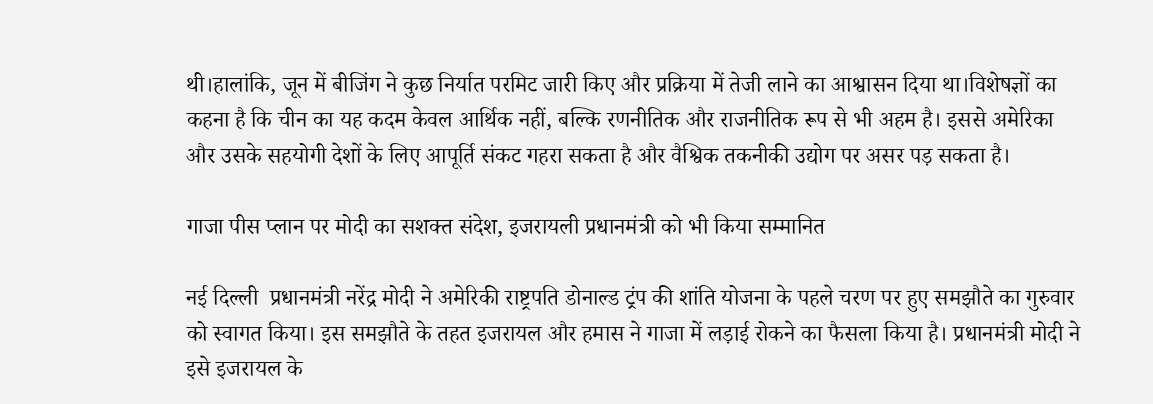थी।हालांकि, जून में बीजिंग ने कुछ निर्यात परमिट जारी किए और प्रक्रिया में तेजी लाने का आश्वासन दिया था।विशेषज्ञों का कहना है कि चीन का यह कदम केवल आर्थिक नहीं, बल्कि रणनीतिक और राजनीतिक रूप से भी अहम है। इससे अमेरिका और उसके सहयोगी देशों के लिए आपूर्ति संकट गहरा सकता है और वैश्विक तकनीकी उद्योग पर असर पड़ सकता है।

गाजा पीस प्लान पर मोदी का सशक्त संदेश, इजरायली प्रधानमंत्री को भी किया सम्मानित

नई दिल्ली  प्रधानमंत्री नरेंद्र मोदी ने अमेरिकी राष्ट्रपति डोनाल्ड ट्रंप की शांति योजना के पहले चरण पर हुए समझौते का गुरुवार को स्वागत किया। इस समझौते के तहत इजरायल और हमास ने गाजा में लड़ाई रोकने का फैसला किया है। प्रधानमंत्री मोदी ने इसे इजरायल के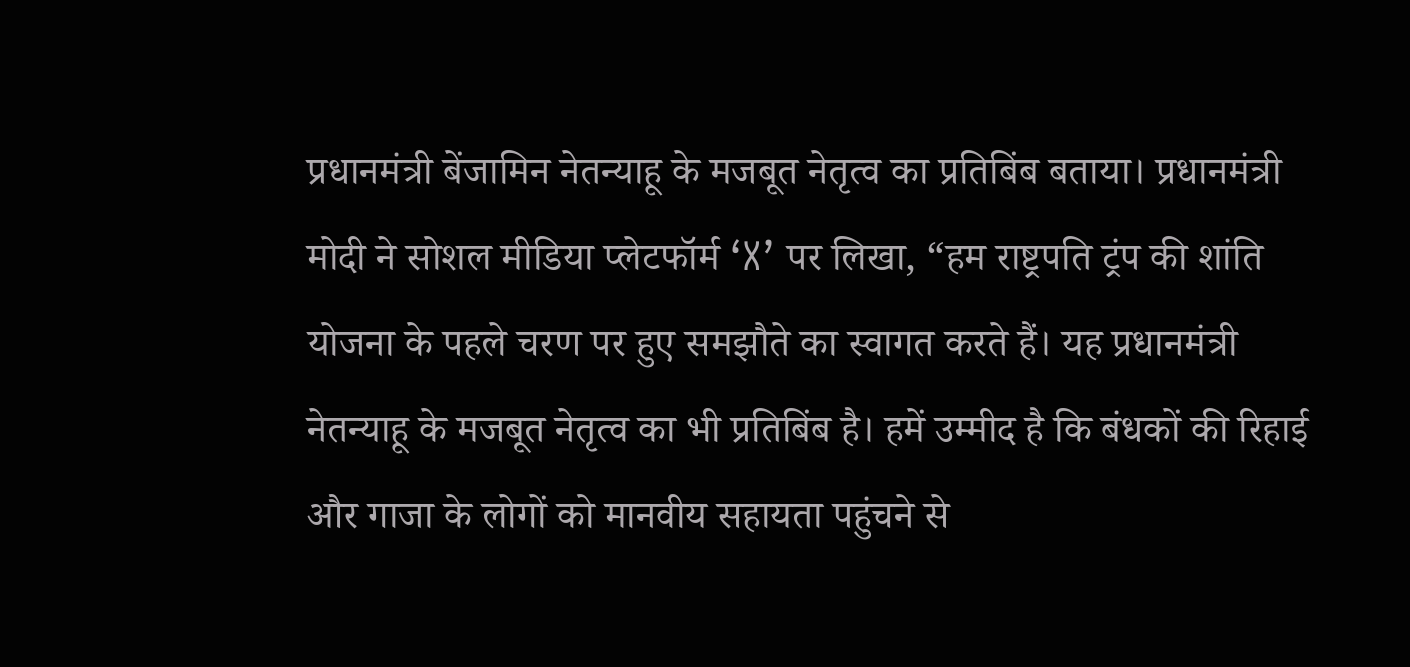प्रधानमंत्री बेंजामिन नेतन्याहू के मजबूत नेतृत्व का प्रतिबिंब बताया। प्रधानमंत्री मोदी ने सोशल मीडिया प्लेटफॉर्म ‘X’ पर लिखा, “हम राष्ट्रपति ट्रंप की शांति योजना के पहले चरण पर हुए समझौते का स्वागत करते हैं। यह प्रधानमंत्री नेतन्याहू के मजबूत नेतृत्व का भी प्रतिबिंब है। हमें उम्मीद है कि बंधकों की रिहाई और गाजा के लोगों को मानवीय सहायता पहुंचने से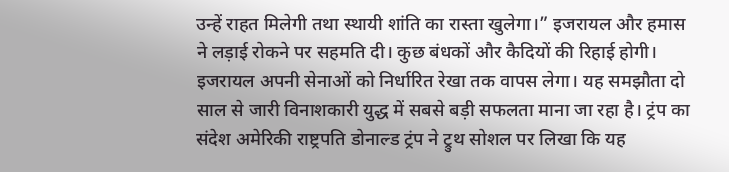उन्हें राहत मिलेगी तथा स्थायी शांति का रास्ता खुलेगा।” इजरायल और हमास ने लड़ाई रोकने पर सहमति दी। कुछ बंधकों और कैदियों की रिहाई होगी। इजरायल अपनी सेनाओं को निर्धारित रेखा तक वापस लेगा। यह समझौता दो साल से जारी विनाशकारी युद्ध में सबसे बड़ी सफलता माना जा रहा है। ट्रंप का संदेश अमेरिकी राष्ट्रपति डोनाल्ड ट्रंप ने ट्रुथ सोशल पर लिखा कि यह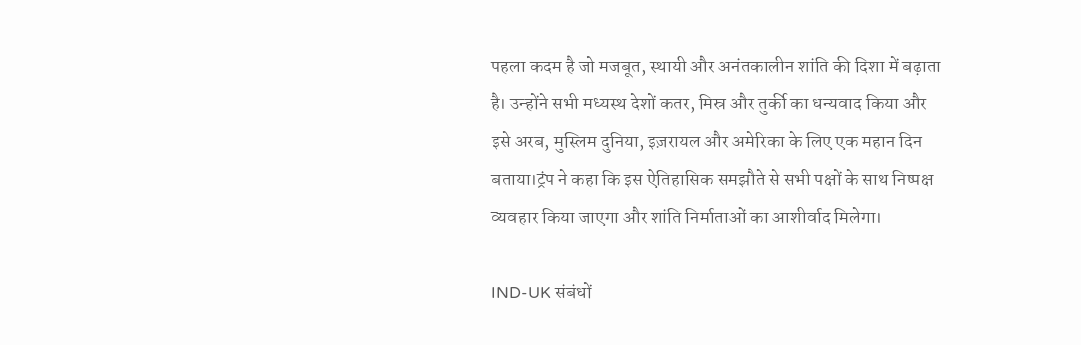पहला कदम है जो मजबूत, स्थायी और अनंतकालीन शांति की दिशा में बढ़ाता है। उन्होंने सभी मध्यस्थ देशों कतर, मिस्र और तुर्की का धन्यवाद किया और इसे अरब, मुस्लिम दुनिया, इज़रायल और अमेरिका के लिए एक महान दिन बताया।ट्रंप ने कहा कि इस ऐतिहासिक समझौते से सभी पक्षों के साथ निष्पक्ष व्यवहार किया जाएगा और शांति निर्माताओं का आशीर्वाद मिलेगा।

IND-UK संबंधों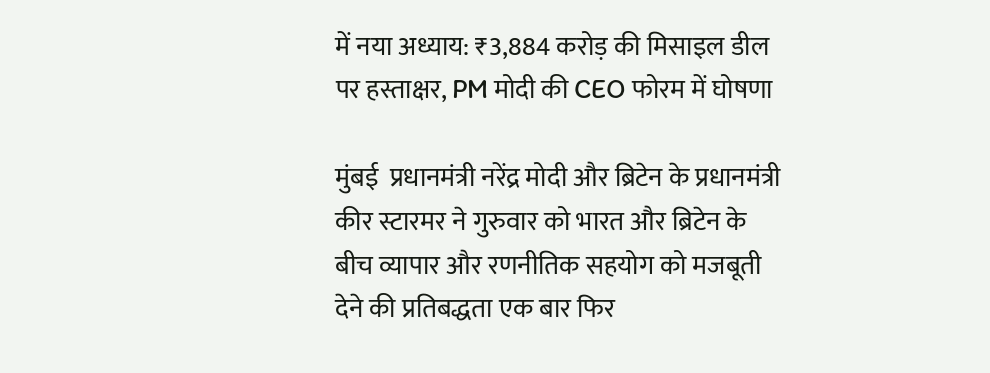में नया अध्याय: ₹3,884 करोड़ की मिसाइल डील पर हस्ताक्षर, PM मोदी की CEO फोरम में घोषणा

मुंबई  प्रधानमंत्री नरेंद्र मोदी और ब्रिटेन के प्रधानमंत्री कीर स्टारमर ने गुरुवार को भारत और ब्रिटेन के बीच व्यापार और रणनीतिक सहयोग को मजबूती देने की प्रतिबद्धता एक बार फिर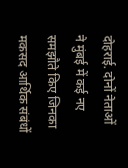दोहराई. दोनों नेताओं ने मुंबई में कई नए समझौते किए जिनका मकसद आर्थिक संबंधों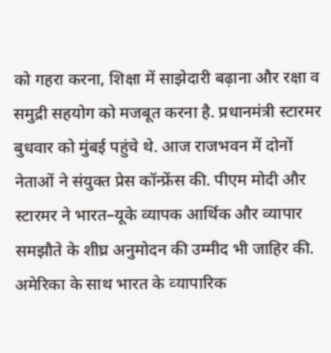को गहरा करना, शिक्षा में साझेदारी बढ़ाना और रक्षा व समुद्री सहयोग को मजबूत करना है. प्रधानमंत्री स्टारमर बुधवार को मुंबई पहुंचे थे. आज राजभवन में दोनों नेताओं ने संयुक्त प्रेस कॉन्फ्रेंस की. पीएम मोदी और स्टारमर ने भारत–यूके व्यापक आर्थिक और व्यापार समझौते के शीघ्र अनुमोदन की उम्मीद भी जाहिर की. अमेरिका के साथ भारत के व्‍यापारिक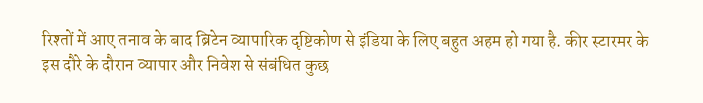रिश्‍तों में आए तनाव के बाद ब्रिटेन व्‍यापारिक दृष्टिकोण से इंडिया के लिए बहुत अहम हो गया है. कीर स्टारमर के इस दौरे के दौरान व्यापार और निवेश से संबंधित कुछ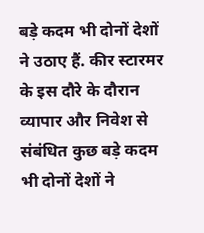बड़े कदम भी दोनों देशों ने उठाए हैं. कीर स्‍टारमर के इस दौरे के दौरान व्यापार और निवेश से संबंधित कुछ बड़े कदम भी दोनों देशों ने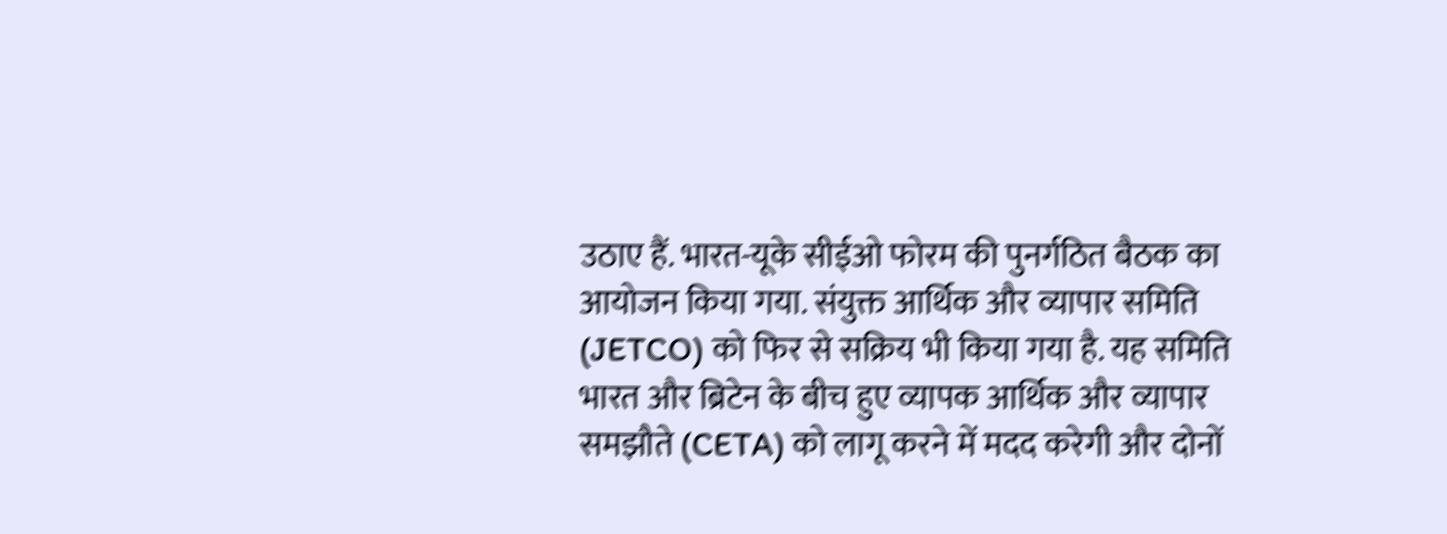उठाए हैं. भारत-यूके सीईओ फोरम की पुनर्गठित बैठक का आयोजन किया गया. संयुक्त आर्थिक और व्यापार समिति (JETCO) को फिर से सक्रिय भी किया गया है. यह समिति भारत और ब्रिटेन के बीच हुए व्यापक आर्थिक और व्यापार समझौते (CETA) को लागू करने में मदद करेगी और दोनों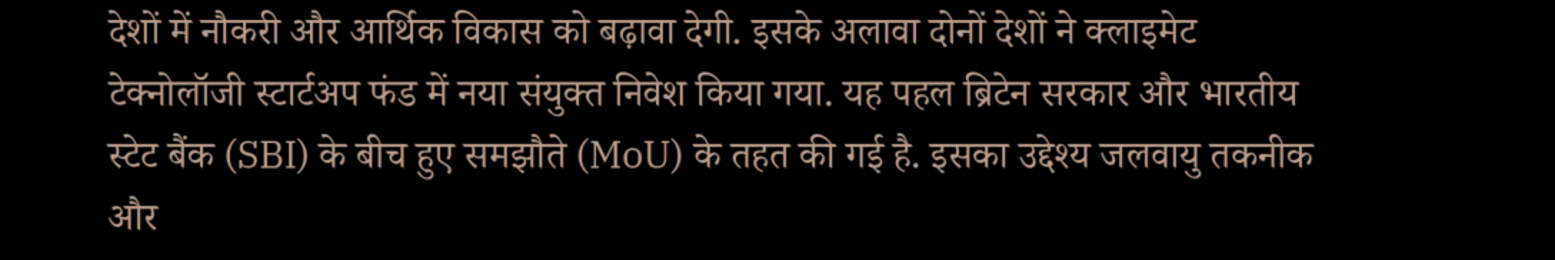देशों में नौकरी और आर्थिक विकास को बढ़ावा देगी. इसके अलावा दोनों देशों ने क्लाइमेट टेक्नोलॉजी स्टार्टअप फंड में नया संयुक्त निवेश किया गया. यह पहल ब्रिटेन सरकार और भारतीय स्टेट बैंक (SBI) के बीच हुए समझौते (MoU) के तहत की गई है. इसका उद्देश्य जलवायु तकनीक और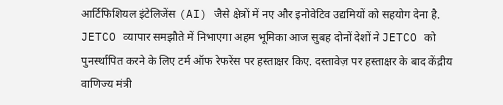आर्टिफिशियल इंटेलिजेंस (AI) जैसे क्षेत्रों में नए और इनोवेटिव उद्यमियों को सहयोग देना है. JETCO व्‍यापार समझौते में निभाएगा अहम भूमिका आज सुबह दोनों देशों ने JETCO को पुनर्स्थापित करने के लिए टर्म ऑफ रेफरेंस पर हस्ताक्षर किए. दस्तावेज़ पर हस्ताक्षर के बाद केंद्रीय वाणिज्य मंत्री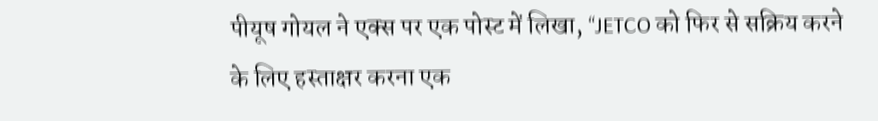पीयूष गोयल ने एक्‍स पर एक पोस्‍ट में लिखा, “JETCO को फिर से सक्रिय करने के लिए हस्ताक्षर करना एक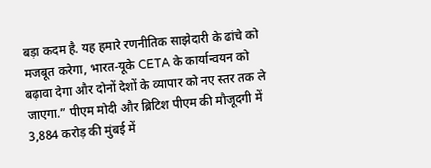बड़ा कदम है. यह हमारे रणनीतिक साझेदारी के ढांचे को मजबूत करेगा, भारत-यूके CETA के कार्यान्वयन को बढ़ावा देगा और दोनों देशों के व्यापार को नए स्तर तक ले जाएगा.” पीएम मोदी और ब्रिट‍िश पीएम की मौजूदगी में 3,884 करोड़ की मुंबई में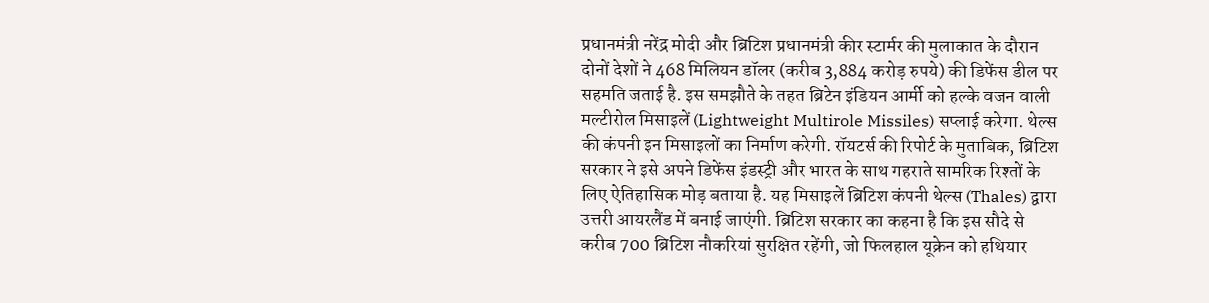प्रधानमंत्री नरेंद्र मोदी और ब्रिटिश प्रधानमंत्री क‍ीर स्टार्मर की मुलाकात के दौरान दोनों देशों ने 468 मिलियन डॉलर (करीब 3,884 करोड़ रुपये) की डिफेंस डील पर सहमत‍ि जताई है. इस समझौते के तहत ब्रिटेन इंडियन आर्मी को हल्के वजन वाली मल्टीरोल मिसाइलें (Lightweight Multirole Missiles) सप्लाई करेगा. थेल्‍स की कंपनी इन मिसाइलों का निर्माण करेगी. रॉयटर्स की‍ रिपोर्ट के मुताबिक, ब्रिटिश सरकार ने इसे अपने डिफेंस इंडस्‍ट्री और भारत के साथ गहराते सामरिक रिश्तों के लिए ऐतिहासिक मोड़ बताया है. यह मिसाइलें ब्रिटिश कंपनी थेल्स (Thales) द्वारा उत्तरी आयरलैंड में बनाई जाएंगी. ब्रिट‍िश सरकार का कहना है कि इस सौदे से करीब 700 ब्रिटिश नौकरियां सुरक्षित रहेंगी, जो फिलहाल यूक्रेन को हथियार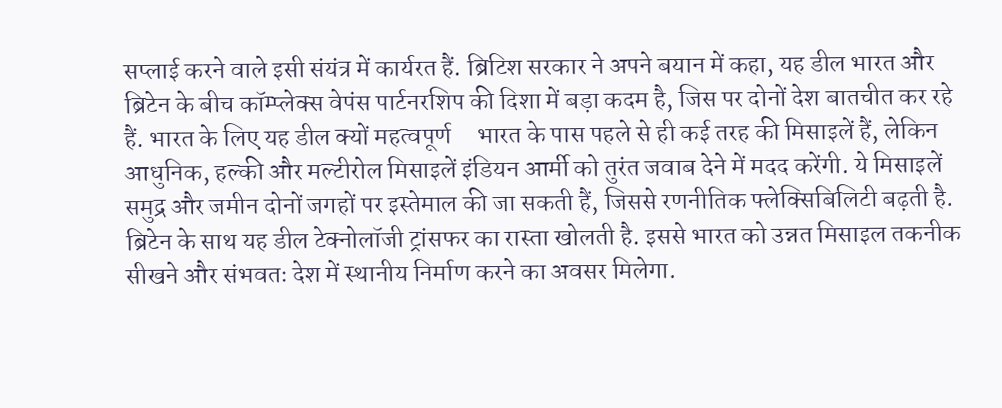सप्लाई करने वाले इसी संयंत्र में कार्यरत हैं. ब्रिटिश सरकार ने अपने बयान में कहा, यह डील भारत और ब्रिटेन के बीच कॉम्प्लेक्स वेपंस पार्टनरशिप की दिशा में बड़ा कदम है, जिस पर दोनों देश बातचीत कर रहे हैं. भारत के लिए यह डील क्यों महत्वपूर्ण     भारत के पास पहले से ही कई तरह की मिसाइलें हैं, लेकिन आधुनिक, हल्की और मल्‍टीरोल मिसाइलें इंडियन आर्मी को तुरंत जवाब देने में मदद करेंगी. ये मिसाइलें समुद्र और जमीन दोनों जगहों पर इस्तेमाल की जा सकती हैं, जिससे रणनीतिक फ्लेक्सिबिलिटी बढ़ती है.     ब्रिटेन के साथ यह डील टेक्‍नोलॉजी ट्रांसफर का रास्ता खोलती है. इससे भारत को उन्नत मिसाइल तकनीक सीखने और संभवतः देश में स्थानीय निर्माण करने का अवसर मिलेगा.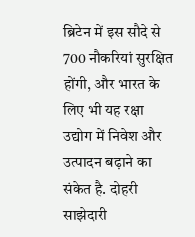ब्रिटेन में इस सौदे से 700 नौकरियां सुरक्षित होंगी, और भारत के लिए भी यह रक्षा उद्योग में निवेश और उत्पादन बढ़ाने का संकेत है. दोहरी साझेदारी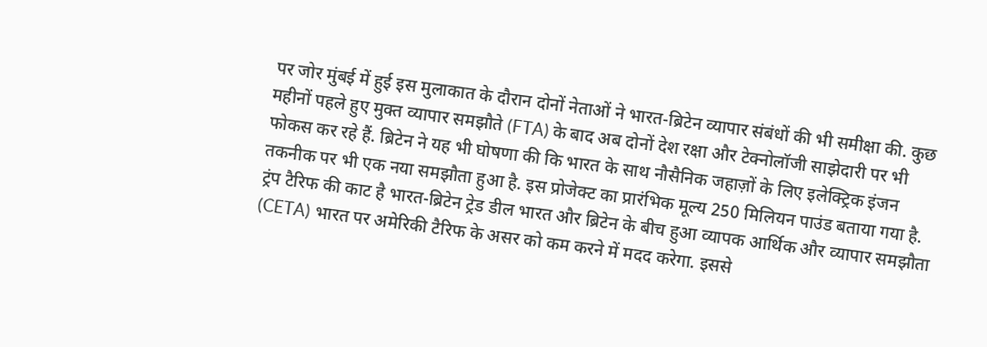पर जोर मुंबई में हुई इस मुलाकात के दौरान दोनों नेताओं ने भारत-ब्रिटेन व्यापार संबंधों की भी समीक्षा की. कुछ महीनों पहले हुए मुक्त व्यापार समझौते (FTA) के बाद अब दोनों देश रक्षा और टेक्नोलॉजी साझेदारी पर भी फोकस कर रहे हैं. ब्रिटेन ने यह भी घोषणा की कि भारत के साथ नौसैनिक जहाज़ों के लिए इलेक्ट्रिक इंजन तकनीक पर भी एक नया समझौता हुआ है. इस प्रोजेक्ट का प्रारंभिक मूल्य 250 मिलियन पाउंड बताया गया है. ट्रंप टैरिफ की काट है भारत-ब्रिटेन ट्रेड डील भारत और ब्रिटेन के बीच हुआ व्यापक आर्थिक और व्यापार समझौता (CETA) भारत पर अमेरिकी टैरिफ के असर को कम करने में मदद करेगा. इससे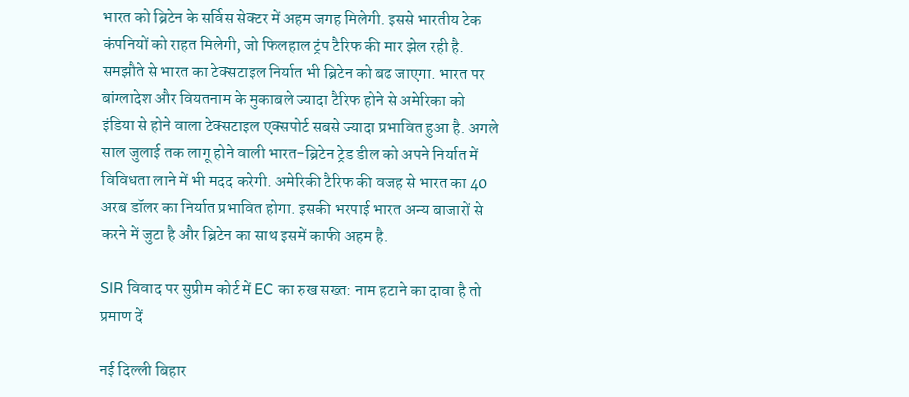भारत को ब्रिटेन के सर्विस सेक्टर में अहम जगह मिलेगी. इससे भारतीय टेक कंपनियों को राहत मिलेगी, जो फिलहाल ट्रंप टैरिफ की मार झेल रही है. समझौते से भारत का टेक्‍सटाइल निर्यात भी ब्रिटेन को बढ जाएगा. भारत पर बांग्‍लादेश और वियतनाम के मुकाबले ज्‍यादा टैरिफ होने से अमेरिका को इंडिया से होने वाला टेक्‍सटाइल एक्‍सपोर्ट सबसे ज्‍यादा प्रभावित हुआ है. अगले साल जुलाई तक लागू होने वाली भारत-ब्रिटेन ट्रेड डील को अपने निर्यात में विविधता लाने में भी मदद करेगी. अमेरिकी टैरिफ की वजह से भारत का 40 अरब डॉलर का निर्यात प्रभावित होगा. इसकी भरपाई भारत अन्‍य बाजारों से करने में जुटा है और ब्रिटेन का साथ इसमें काफी अहम है.

SIR विवाद पर सुप्रीम कोर्ट में EC का रुख सख्त: नाम हटाने का दावा है तो प्रमाण दें

नई दिल्ली बिहार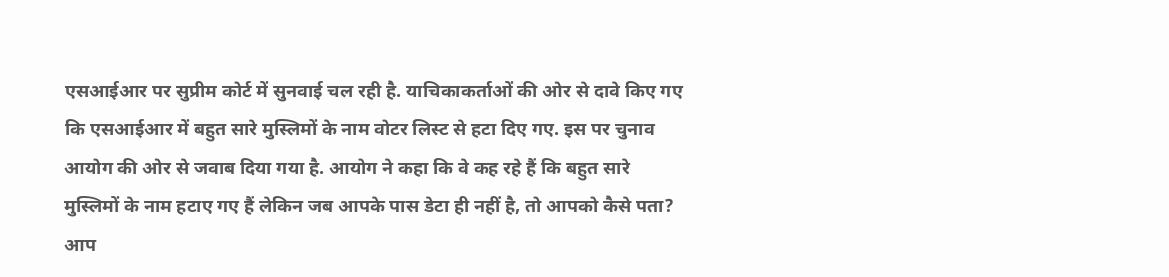एसआईआर पर सुप्रीम कोर्ट में सुनवाई चल रही है. याच‍िकाकर्ताओं की ओर से दावे क‍िए गए क‍ि एसआईआर में बहुत सारे मुस्‍ल‍िमों के नाम वोटर ल‍िस्‍ट से हटा द‍िए गए. इस पर चुनाव आयोग की ओर से जवाब द‍िया गया है. आयोग ने कहा क‍ि वे कह रहे हैं कि बहुत सारे मुस्लिमों के नाम हटाए गए हैं लेकिन जब आपके पास डेटा ही नहीं है, तो आपको कैसे पता? आप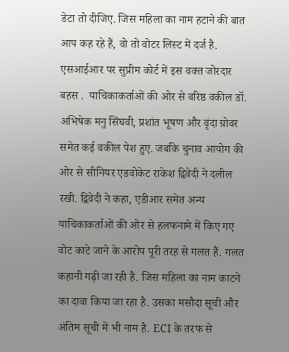डेटा तो दीजिए. ज‍िस मह‍िला का नाम हटाने की बात आप कह रहे हैं, वो तो वोटर ल‍िस्‍ट में दर्ज है. एसआईआर पर सुप्रीम कोर्ट में इस वक्‍त जोरदार बहस .  या‍च‍िकाकर्ताओं की ओर से वरिष्ठ वकील डॉ. अभिषेक मनु सिंघवी, प्रशांत भूषण और वृंदा ग्रोवर समेत कई वकील पेश हुए. जबक‍ि चुनाव आयोग की ओर से सीनियर एडवोकेट राकेश द्विवेदी ने दलील रखी. द्व‍िवेदी ने कहा, एडीआर समेत अन्य याचिकाकर्ताओं की ओर से हलफनामे में किए गए वोट काटे जाने के आरोप पूरी तरह से गलत हैं. गलत कहानी गढ़ी जा रही है. जिस महिला का नाम काटने का दावा किया जा रहा है. उसका मसौदा सूची और अंतिम सूची में भी नाम है. ECI के तरफ से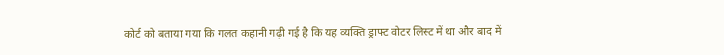कोर्ट को बताया गया कि गलत कहानी गढ़ी गई है कि यह व्यक्ति ड्राफ्ट वोटर लिस्ट में था और बाद में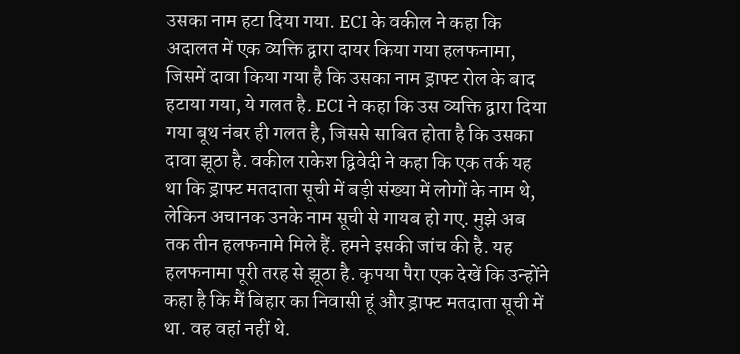उसका नाम हटा दिया गया. ECI के वकील ने कहा कि अदालत में एक व्यक्ति द्वारा दायर किया गया हलफनामा, जिसमें दावा किया गया है कि उसका नाम ड्राफ्ट रोल के बाद हटाया गया, ये गलत है. ECI ने कहा कि उस व्यक्ति द्वारा दिया गया बूथ नंबर ही गलत है, जिससे साबित होता है कि उसका दावा झूठा है. वकील राकेश द्विवेदी ने कहा कि एक तर्क यह था कि ड्राफ्ट मतदाता सूची में बड़ी संख्या में लोगों के नाम थे, लेकिन अचानक उनके नाम सूची से गायब हो गए. मुझे अब तक तीन हलफनामे मिले हैं. हमने इसकी जांच की है. यह हलफनामा पूरी तरह से झूठा है. कृपया पैरा एक देखें कि उन्होंने कहा है कि मैं बिहार का निवासी हूं और ड्राफ्ट मतदाता सूची में था. वह वहां नहीं थे.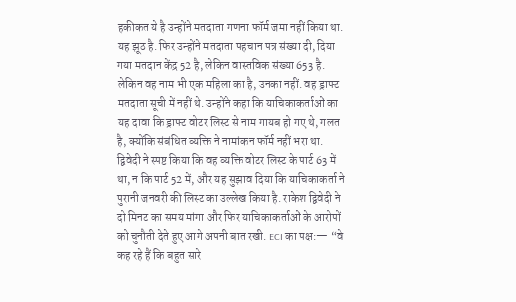हकीकत ये है उन्होंने मतदाता गणना फॉर्म जमा नहीं किया था. यह झूठ है. फिर उन्होंने मतदाता पहचान पत्र संख्या दी, दिया गया मतदान केंद्र 52 है, लेकिन वास्तविक संख्या 653 है. लेकिन वह नाम भी एक महिला का है, उनका नहीं. वह ड्राफ्ट मतदाता सूची में नहीं थे. उन्‍होंने कहा कि याचिकाकर्ताओं का यह दावा कि ड्राफ्ट वोटर लिस्ट से नाम गायब हो गए थे, गलत है, क्योंकि संबंधित व्यक्ति ने नामांकन फॉर्म नहीं भरा था. द्विवेदी ने स्पष्ट किया कि वह व्यक्ति वोटर लिस्ट के पार्ट 63 में था, न कि पार्ट 52 में, और यह सुझाव दिया कि याचिकाकर्ता ने पुरानी जनवरी की लिस्ट का उल्लेख किया है. राकेश द्विवेदी ने दो मिनट का समय मांगा और फिर याचिकाकर्ताओं के आरोपों को चुनौती देते हुए आगे अपनी बात रखी. ECI का पक्ष:— “वे कह रहे हैं कि बहुत सारे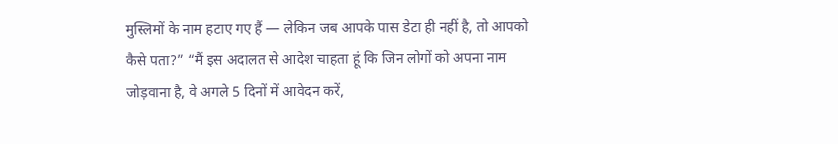मुस्लिमों के नाम हटाए गए हैं — लेकिन जब आपके पास डेटा ही नहीं है, तो आपको कैसे पता?” “मैं इस अदालत से आदेश चाहता हूं कि जिन लोगों को अपना नाम जोड़वाना है, वे अगले 5 दिनों में आवेदन करें,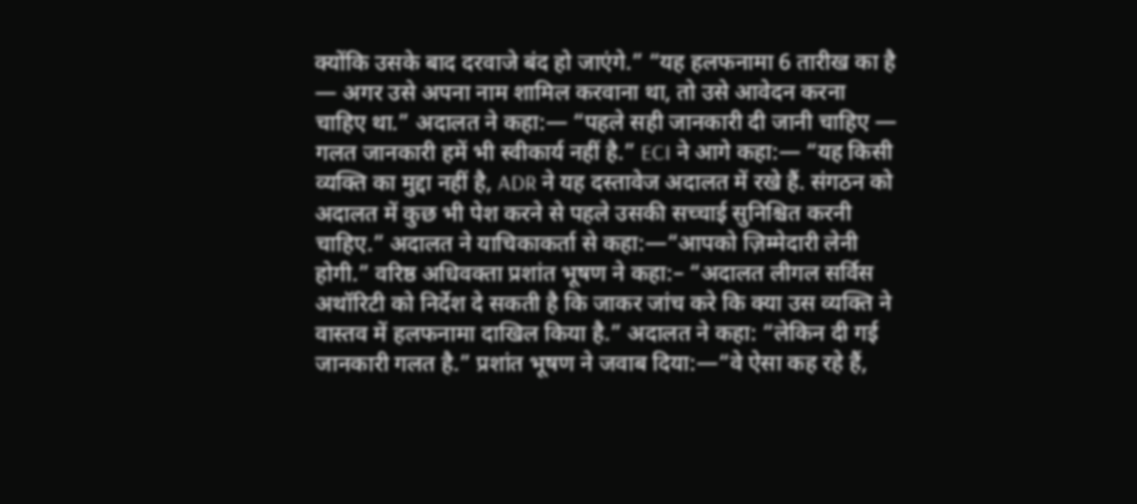क्योंकि उसके बाद दरवाजे बंद हो जाएंगे.” “यह हलफनामा 6 तारीख का है — अगर उसे अपना नाम शामिल करवाना था, तो उसे आवेदन करना चाहिए था.” अदालत ने कहा:— “पहले सही जानकारी दी जानी चाहिए — गलत जानकारी हमें भी स्वीकार्य नहीं है.” ECI ने आगे कहा:— “यह किसी व्यक्ति का मुद्दा नहीं है, ADR ने यह दस्तावेज अदालत में रखे हैं. संगठन को अदालत में कुछ भी पेश करने से पहले उसकी सच्चाई सुनिश्चित करनी चाहिए.” अदालत ने याचिकाकर्ता से कहा:—“आपको ज़िम्मेदारी लेनी होगी.” वरिष्ठ अधिवक्ता प्रशांत भूषण ने कहा:– “अदालत लीगल सर्विस अथॉरिटी को निर्देश दे सकती है कि जाकर जांच करे कि क्या उस व्यक्ति ने वास्तव में हलफनामा दाखिल किया है.” अदालत ने कहा: “लेकिन दी गई जानकारी गलत है.” प्रशांत भूषण ने जवाब दिया:—“वे ऐसा कह रहे हैं,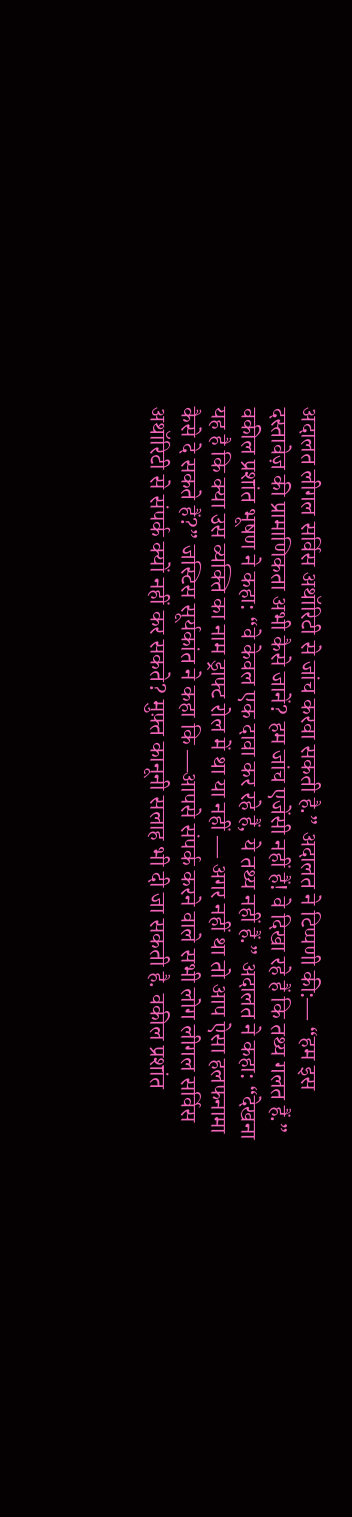अदालत लीगल सर्विस अथॉरिटी से जांच करवा सकती है.” अदालत ने टिप्पणी की:— “हम इस दस्तावेज़ की प्रामाणिकता अभी कैसे जानें? हम जांच एजेंसी नहीं हैं! वे दिखा रहे हैं कि तथ्य गलत हैं.” वकील प्रशांत भूषण ने कहा: “वे केवल एक दावा कर रहे हैं, ये तथ्य नहीं हैं.” अदालत ने कहा: “देखना यह है कि क्या उस व्यक्ति का नाम ड्राफ्ट रोल में था या नहीं — अगर नहीं था तो आप ऐसा हलफनामा कैसे दे सकते हैं?” जस्टिस सूर्यकांत ने कहा कि —आपसे संपर्क करने वाले सभी लोग लीगल सर्विस अथॉरिटी से संपर्क क्यों नहीं कर सकते? मुफ़्त कानूनी सलाह भी दी जा सकती है. वकील प्रशांत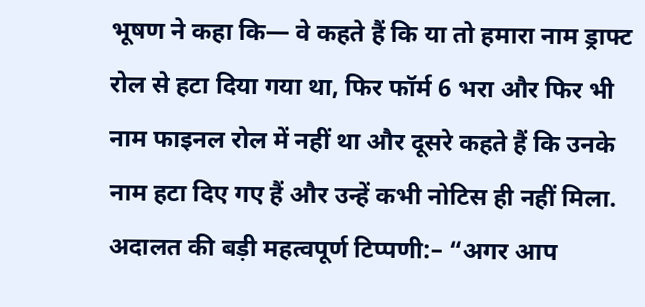भूषण ने कहा कि— वे कहते हैं कि या तो हमारा नाम ड्राफ्ट रोल से हटा दिया गया था, फिर फॉर्म 6 भरा और फिर भी नाम फाइनल रोल में नहीं था और दूसरे कहते हैं कि उनके नाम हटा दिए गए हैं और उन्हें कभी नोटिस ही नहीं मिला. अदालत की बड़ी महत्वपूर्ण टिप्पणी:– “अगर आप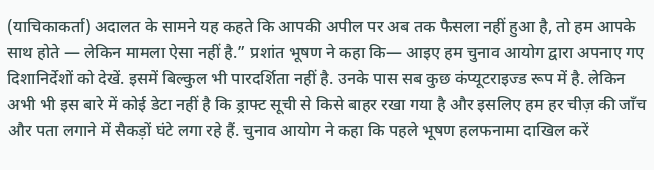(याचिकाकर्ता) अदालत के सामने यह कहते कि आपकी अपील पर अब तक फैसला नहीं हुआ है, तो हम आपके साथ होते — लेकिन मामला ऐसा नहीं है.” प्रशांत भूषण ने कहा कि— आइए हम चुनाव आयोग द्वारा अपनाए गए दिशानिर्देशों को देखें. इसमें बिल्कुल भी पारदर्शिता नहीं है. उनके पास सब कुछ कंप्यूटराइज्ड रूप में है. लेकिन अभी भी इस बारे में कोई डेटा नहीं है कि ड्राफ्ट सूची से किसे बाहर रखा गया है और इसलिए हम हर चीज़ की जाँच और पता लगाने में सैकड़ों घंटे लगा रहे हैं. चुनाव आयोग ने कहा कि पहले भूषण हलफनामा दाखिल करें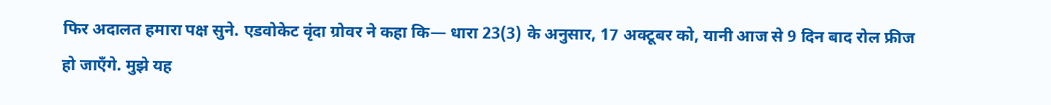फिर अदालत हमारा पक्ष सुने. एडवोकेट वृंदा ग्रोवर ने कहा कि— धारा 23(3) के अनुसार, 17 अक्टूबर को, यानी आज से 9 दिन बाद रोल फ्रीज हो जाएँगे. मुझे यह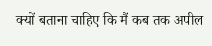क्यों बताना चाहिए कि मैं कब तक अपील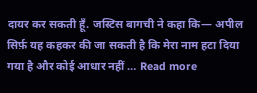दायर कर सकती हूँ. जस्टिस बागची ने कहा कि— अपील सिर्फ़ यह कहकर की जा सकती है कि मेरा नाम हटा दिया गया है और कोई आधार नहीं … Read more